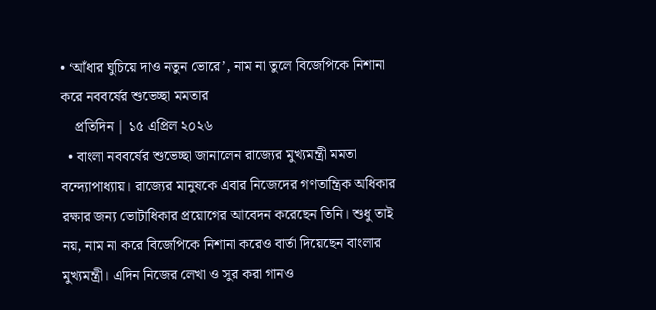• ‘আঁধার ঘুচিয়ে দাও নতুন ভোরে’, নাম না তুলে বিজেপিকে নিশানা করে নববর্ষের শুভেচ্ছা মমতার
    প্রতিদিন | ১৫ এপ্রিল ২০২৬
  • বাংলা নববর্ষের শুভেচ্ছা জানালেন রাজ্যের মুখ্যমন্ত্রী মমতা বন্দ্যোপাধ্যায়। রাজ্যের মানুষকে এবার নিজেদের গণতান্ত্রিক অধিকার  রক্ষার জন্য ভোটাধিকার প্রয়োগের আবেদন করেছেন তিনি। শুধু তাই নয়, নাম না করে বিজেপিকে নিশানা করেও বার্তা দিয়েছেন বাংলার মুখ্যমন্ত্রী। এদিন নিজের লেখা ও সুর করা গানও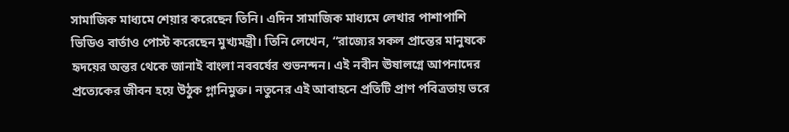সামাজিক মাধ্যমে শেয়ার করেছেন তিনি। এদিন সামাজিক মাধ্যমে লেখার পাশাপাশি ভিডিও বার্তাও পোস্ট করেছেন মুখ্যমন্ত্রী। তিনি লেখেন, “রাজ্যের সকল প্রান্তের মানুষকে হৃদয়ের অন্তর থেকে জানাই বাংলা নববর্ষের শুভনন্দন। এই নবীন ঊষালগ্নে আপনাদের প্রত্যেকের জীবন হয়ে উঠুক গ্লানিমুক্ত। নতুনের এই আবাহনে প্রতিটি প্রাণ পবিত্রতায় ভরে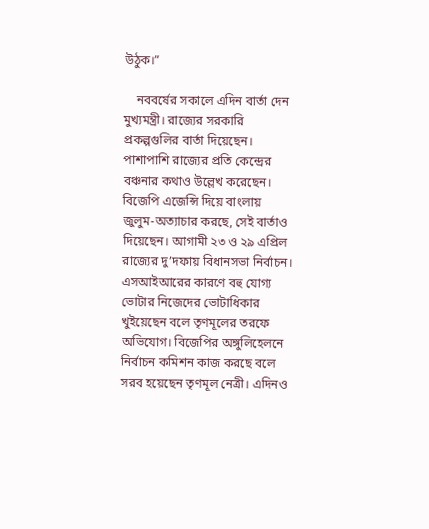উঠুক।”

    নববর্ষের সকালে এদিন বার্তা দেন মুখ্যমন্ত্রী। রাজ্যের সরকারি প্রকল্পগুলির বার্তা দিয়েছেন। পাশাপাশি রাজ্যের প্রতি কেন্দ্রের বঞ্চনার কথাও উল্লেখ করেছেন। বিজেপি এজেন্সি দিয়ে বাংলায় জুলুম-অত্যাচার করছে, সেই বার্তাও দিয়েছেন। আগামী ২৩ ও ২৯ এপ্রিল রাজ্যের দু’দফায় বিধানসভা নির্বাচন। এসআইআরের কারণে বহু যোগ্য ভোটার নিজেদের ভোটাধিকার খুইয়েছেন বলে তৃণমূলের তরফে অভিযোগ। বিজেপির অঙ্গুলিহেলনে নির্বাচন কমিশন কাজ করছে বলে সরব হয়েছেন তৃণমূল নেত্রী। এদিনও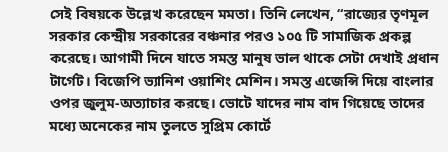সেই বিষয়কে উল্লেখ করেছেন মমতা। তিনি লেখেন, “রাজ্যের তৃণমূল সরকার কেন্দ্রীয় সরকারের বঞ্চনার পরও ১০৫ টি সামাজিক প্রকল্প করেছে। আগামী দিনে যাতে সমস্ত মানুষ ভাল থাকে সেটা দেখাই প্রধান টার্গেট। বিজেপি ভ্যানিশ ওয়াশিং মেশিন। সমস্ত এজেন্সি দিয়ে বাংলার ওপর জুলুম-অত্যাচার করছে। ভোটে যাদের নাম বাদ গিয়েছে তাদের মধ্যে অনেকের নাম তুলতে সুপ্রিম কোর্টে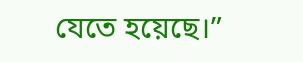যেতে হয়েছে।”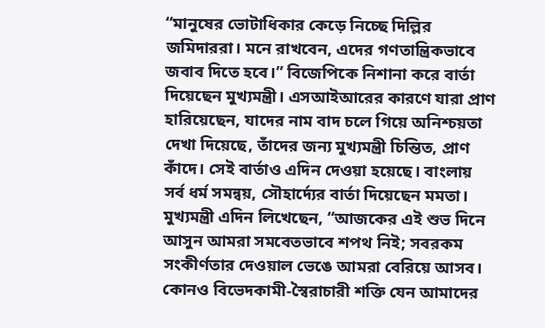“মানুষের ভোটাধিকার কেড়ে নিচ্ছে দিল্লির জমিদাররা। মনে রাখবেন, এদের গণতান্ত্রিকভাবে জবাব দিতে হবে।” বিজেপিকে নিশানা করে বার্তা দিয়েছেন মুখ্যমন্ত্রী। এসআইআরের কারণে যারা প্রাণ হারিয়েছেন, যাদের নাম বাদ চলে গিয়ে অনিশ্চয়তা দেখা দিয়েছে, তাঁদের জন্য মুখ্যমন্ত্রী চিন্তিত, প্রাণ কাঁদে। সেই বার্তাও এদিন দেওয়া হয়েছে। বাংলায় সর্ব ধর্ম সমন্বয়, সৌহার্দ্যের বার্তা দিয়েছেন মমতা। মুখ্যমন্ত্রী এদিন লিখেছেন, “আজকের এই শুভ দিনে আসুন আমরা সমবেতভাবে শপথ নিই; সবরকম সংকীর্ণতার দেওয়াল ভেঙে আমরা বেরিয়ে আসব। কোনও বিভেদকামী-স্বৈরাচারী শক্তি যেন আমাদের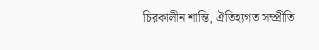চিরকালীন শান্তি, ঐতিহ্যগত সম্প্রীতি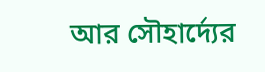আর সৌহার্দ্যের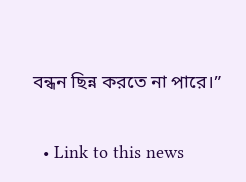বন্ধন ছিন্ন করতে না পারে।”


  • Link to this news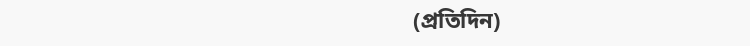(প্রতিদিন)